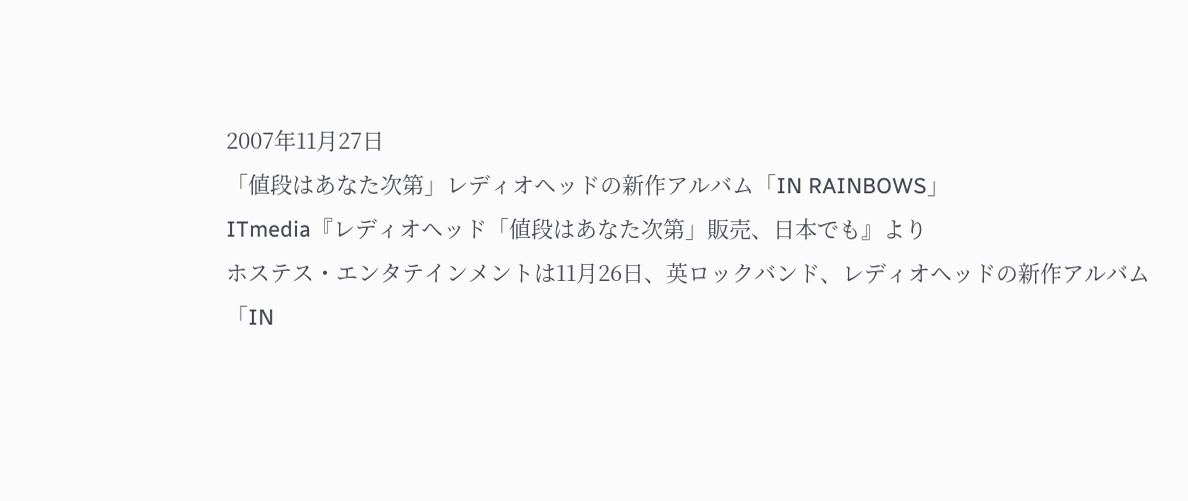2007年11月27日
「値段はあなた次第」レディオヘッドの新作アルバム「IN RAINBOWS」
ITmedia『レディオヘッド「値段はあなた次第」販売、日本でも』より
ホステス・エンタテインメントは11月26日、英ロックバンド、レディオヘッドの新作アルバム「IN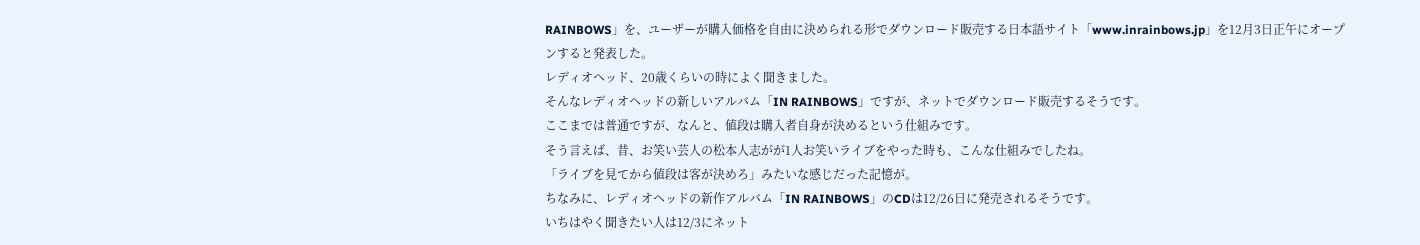RAINBOWS」を、ユーザーが購入価格を自由に決められる形でダウンロード販売する日本語サイト「www.inrainbows.jp」を12月3日正午にオープンすると発表した。
レディオヘッド、20歳くらいの時によく聞きました。
そんなレディオヘッドの新しいアルバム「IN RAINBOWS」ですが、ネットでダウンロード販売するそうです。
ここまでは普通ですが、なんと、値段は購入者自身が決めるという仕組みです。
そう言えば、昔、お笑い芸人の松本人志がが1人お笑いライブをやった時も、こんな仕組みでしたね。
「ライブを見てから値段は客が決めろ」みたいな感じだった記憶が。
ちなみに、レディオヘッドの新作アルバム「IN RAINBOWS」のCDは12/26日に発売されるそうです。
いちはやく聞きたい人は12/3にネット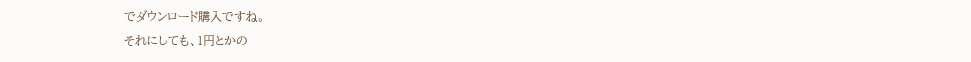でダウンロード購入ですね。
それにしても、1円とかの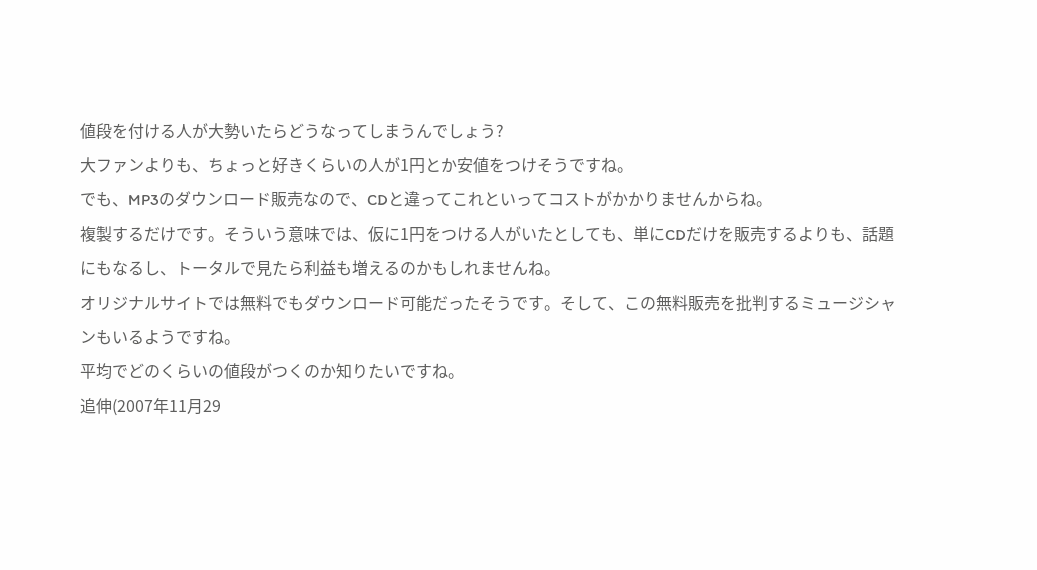値段を付ける人が大勢いたらどうなってしまうんでしょう?
大ファンよりも、ちょっと好きくらいの人が1円とか安値をつけそうですね。
でも、MP3のダウンロード販売なので、CDと違ってこれといってコストがかかりませんからね。
複製するだけです。そういう意味では、仮に1円をつける人がいたとしても、単にCDだけを販売するよりも、話題にもなるし、トータルで見たら利益も増えるのかもしれませんね。
オリジナルサイトでは無料でもダウンロード可能だったそうです。そして、この無料販売を批判するミュージシャンもいるようですね。
平均でどのくらいの値段がつくのか知りたいですね。
追伸(2007年11月29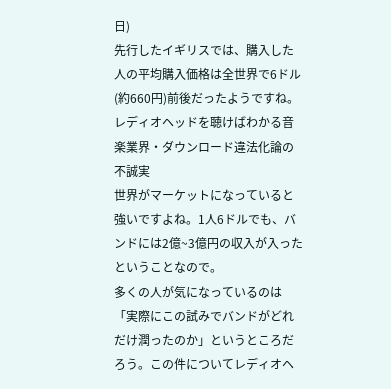日)
先行したイギリスでは、購入した人の平均購入価格は全世界で6ドル(約660円)前後だったようですね。
レディオヘッドを聴けばわかる音楽業界・ダウンロード違法化論の不誠実
世界がマーケットになっていると強いですよね。1人6ドルでも、バンドには2億~3億円の収入が入ったということなので。
多くの人が気になっているのは「実際にこの試みでバンドがどれだけ潤ったのか」というところだろう。この件についてレディオヘ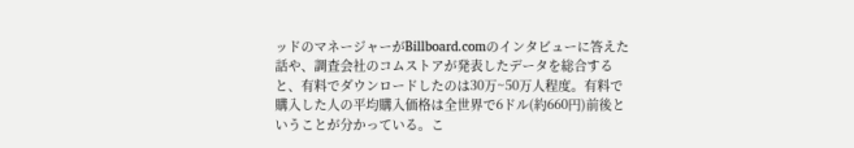ッドのマネージャーがBillboard.comのインタビューに答えた話や、調査会社のコムストアが発表したデータを総合すると、有料でダウンロードしたのは30万~50万人程度。有料で購入した人の平均購入価格は全世界で6ドル(約660円)前後ということが分かっている。こ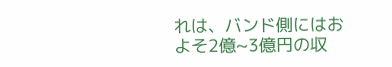れは、バンド側にはおよそ2億~3億円の収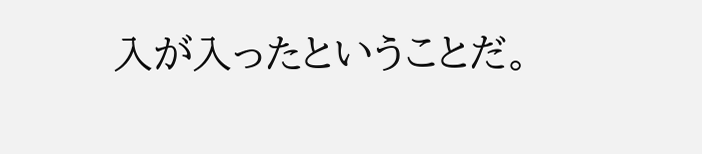入が入ったということだ。